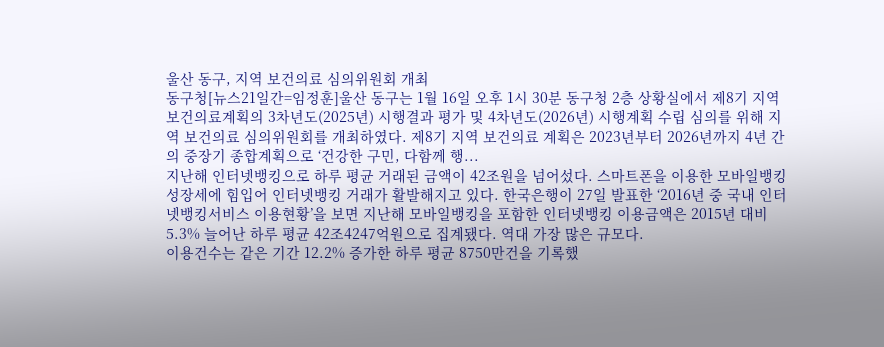울산 동구, 지역 보건의료 심의위원회 개최
동구청[뉴스21일간=임정훈]울산 동구는 1월 16일 오후 1시 30분 동구청 2층 상황실에서 제8기 지역보건의료계획의 3차년도(2025년) 시행결과 평가 및 4차년도(2026년) 시행계획 수립 심의를 위해 지역 보건의료 심의위원회를 개최하였다. 제8기 지역 보건의료 계획은 2023년부터 2026년까지 4년 간의 중장기 종합계획으로 ‘건강한 구민, 다함께 행...
지난해 인터넷뱅킹으로 하루 평균 거래된 금액이 42조원을 넘어섰다. 스마트폰을 이용한 모바일뱅킹 성장세에 힘입어 인터넷뱅킹 거래가 활발해지고 있다. 한국은행이 27일 발표한 ‘2016년 중 국내 인터넷뱅킹서비스 이용현황’을 보면 지난해 모바일뱅킹을 포함한 인터넷뱅킹 이용금액은 2015년 대비 5.3% 늘어난 하루 평균 42조4247억원으로 집계됐다. 역대 가장 많은 규모다.
이용건수는 같은 기간 12.2% 증가한 하루 평균 8750만건을 기록했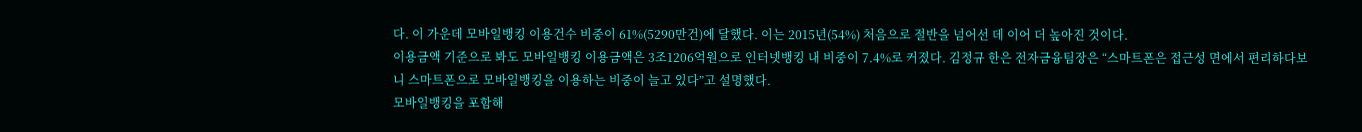다. 이 가운데 모바일뱅킹 이용건수 비중이 61%(5290만건)에 달했다. 이는 2015년(54%) 처음으로 절반을 넘어선 데 이어 더 높아진 것이다.
이용금액 기준으로 봐도 모바일뱅킹 이용금액은 3조1206억원으로 인터넷뱅킹 내 비중이 7.4%로 커졌다. 김정규 한은 전자금융팀장은 “스마트폰은 접근성 면에서 편리하다보니 스마트폰으로 모바일뱅킹을 이용하는 비중이 늘고 있다”고 설명했다.
모바일뱅킹을 포함해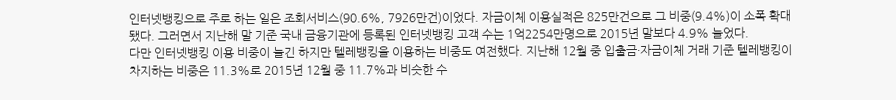인터넷뱅킹으로 주로 하는 일은 조회서비스(90.6%, 7926만건)이었다. 자금이체 이용실적은 825만건으로 그 비중(9.4%)이 소폭 확대됐다. 그러면서 지난해 말 기준 국내 금융기관에 등록된 인터넷뱅킹 고객 수는 1억2254만명으로 2015년 말보다 4.9% 늘었다.
다만 인터넷뱅킹 이용 비중이 늘긴 하지만 텔레뱅킹을 이용하는 비중도 여전했다. 지난해 12월 중 입출금·자금이체 거래 기준 텔레뱅킹이 차지하는 비중은 11.3%로 2015년 12월 중 11.7%과 비슷한 수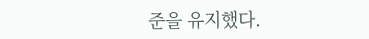준을 유지했다.